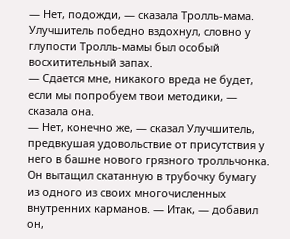— Нет, подожди, — сказала Тролль-мама.
Улучшитель победно вздохнул, словно у глупости Тролль-мамы был особый восхитительный запах.
— Сдается мне, никакого вреда не будет, если мы попробуем твои методики, — сказала она.
— Нет, конечно же, — сказал Улучшитель, предвкушая удовольствие от присутствия у него в башне нового грязного тролльчонка. Он вытащил скатанную в трубочку бумагу из одного из своих многочисленных внутренних карманов. — Итак, — добавил он,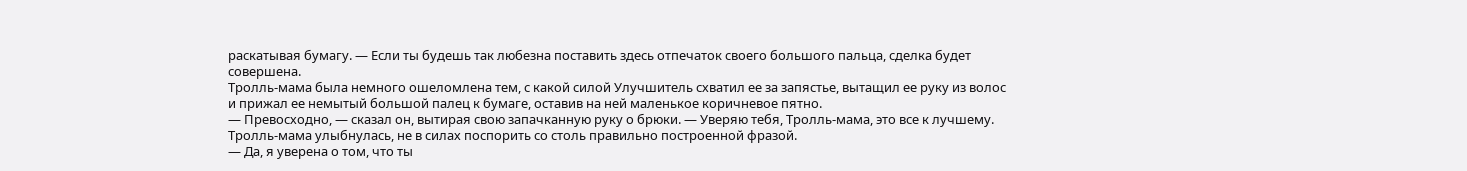раскатывая бумагу. — Если ты будешь так любезна поставить здесь отпечаток своего большого пальца, сделка будет совершена.
Тролль-мама была немного ошеломлена тем, с какой силой Улучшитель схватил ее за запястье, вытащил ее руку из волос и прижал ее немытый большой палец к бумаге, оставив на ней маленькое коричневое пятно.
— Превосходно, — сказал он, вытирая свою запачканную руку о брюки. — Уверяю тебя, Тролль-мама, это все к лучшему.
Тролль-мама улыбнулась, не в силах поспорить со столь правильно построенной фразой.
— Да, я уверена о том, что ты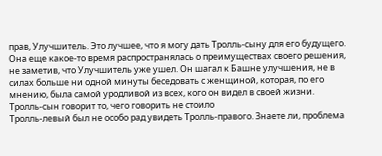прав, Улучшитель. Это лучшее, что я могу дать Тролль-сыну для его будущего.
Она еще какое-то время распространялась о преимуществах своего решения, не заметив, что Улучшитель уже ушел. Он шагал к Башне улучшения, не в силах больше ни одной минуты беседовать с женщиной, которая, по его мнению, была самой уродливой из всех, кого он видел в своей жизни.
Тролль-сын говорит то, чего говорить не стоило
Тролль-левый был не особо рад увидеть Тролль-правого. Знаете ли, проблема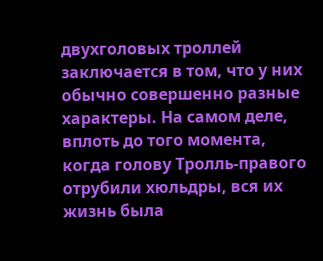двухголовых троллей заключается в том, что у них обычно совершенно разные характеры. На самом деле, вплоть до того момента, когда голову Тролль-правого отрубили хюльдры, вся их жизнь была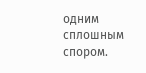одним сплошным спором.